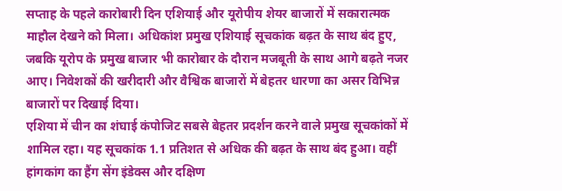सप्ताह के पहले कारोबारी दिन एशियाई और यूरोपीय शेयर बाजारों में सकारात्मक माहौल देखने को मिला। अधिकांश प्रमुख एशियाई सूचकांक बढ़त के साथ बंद हुए, जबकि यूरोप के प्रमुख बाजार भी कारोबार के दौरान मजबूती के साथ आगे बढ़ते नजर आए। निवेशकों की खरीदारी और वैश्विक बाजारों में बेहतर धारणा का असर विभिन्न बाजारों पर दिखाई दिया।
एशिया में चीन का शंघाई कंपोजिट सबसे बेहतर प्रदर्शन करने वाले प्रमुख सूचकांकों में शामिल रहा। यह सूचकांक 1.1 प्रतिशत से अधिक की बढ़त के साथ बंद हुआ। वहीं हांगकांग का हैंग सेंग इंडेक्स और दक्षिण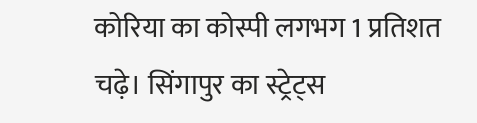कोरिया का कोस्पी लगभग 1 प्रतिशत चढ़े। सिंगापुर का स्ट्रेट्स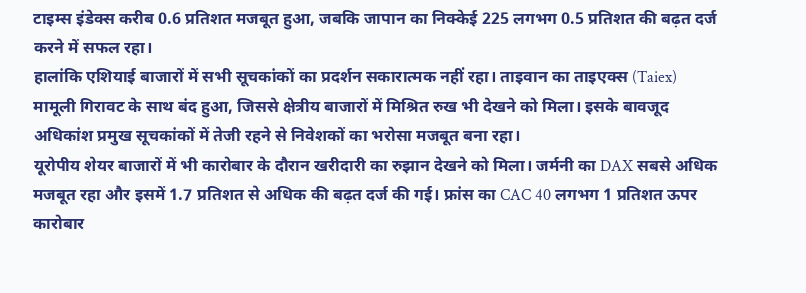टाइम्स इंडेक्स करीब 0.6 प्रतिशत मजबूत हुआ, जबकि जापान का निक्केई 225 लगभग 0.5 प्रतिशत की बढ़त दर्ज करने में सफल रहा।
हालांकि एशियाई बाजारों में सभी सूचकांकों का प्रदर्शन सकारात्मक नहीं रहा। ताइवान का ताइएक्स (Taiex) मामूली गिरावट के साथ बंद हुआ, जिससे क्षेत्रीय बाजारों में मिश्रित रुख भी देखने को मिला। इसके बावजूद अधिकांश प्रमुख सूचकांकों में तेजी रहने से निवेशकों का भरोसा मजबूत बना रहा।
यूरोपीय शेयर बाजारों में भी कारोबार के दौरान खरीदारी का रुझान देखने को मिला। जर्मनी का DAX सबसे अधिक मजबूत रहा और इसमें 1.7 प्रतिशत से अधिक की बढ़त दर्ज की गई। फ्रांस का CAC 40 लगभग 1 प्रतिशत ऊपर कारोबार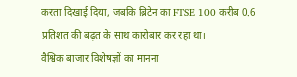करता दिखाई दिया, जबकि ब्रिटेन का FTSE 100 करीब 0.6 प्रतिशत की बढ़त के साथ कारोबार कर रहा था।
वैश्विक बाजार विशेषज्ञों का मानना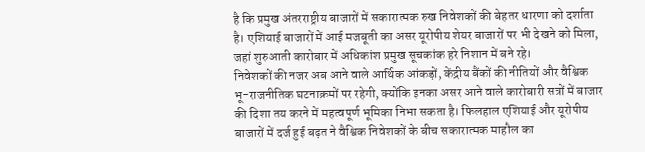है कि प्रमुख अंतरराष्ट्रीय बाजारों में सकारात्मक रुख निवेशकों की बेहतर धारणा को दर्शाता है। एशियाई बाजारों में आई मजबूती का असर यूरोपीय शेयर बाजारों पर भी देखने को मिला, जहां शुरुआती कारोबार में अधिकांश प्रमुख सूचकांक हरे निशान में बने रहे।
निवेशकों की नजर अब आने वाले आर्थिक आंकड़ों, केंद्रीय बैंकों की नीतियों और वैश्विक भू-राजनीतिक घटनाक्रमों पर रहेगी, क्योंकि इनका असर आने वाले कारोबारी सत्रों में बाजार की दिशा तय करने में महत्वपूर्ण भूमिका निभा सकता है। फिलहाल एशियाई और यूरोपीय बाजारों में दर्ज हुई बढ़त ने वैश्विक निवेशकों के बीच सकारात्मक माहौल का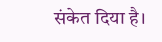संकेत दिया है।